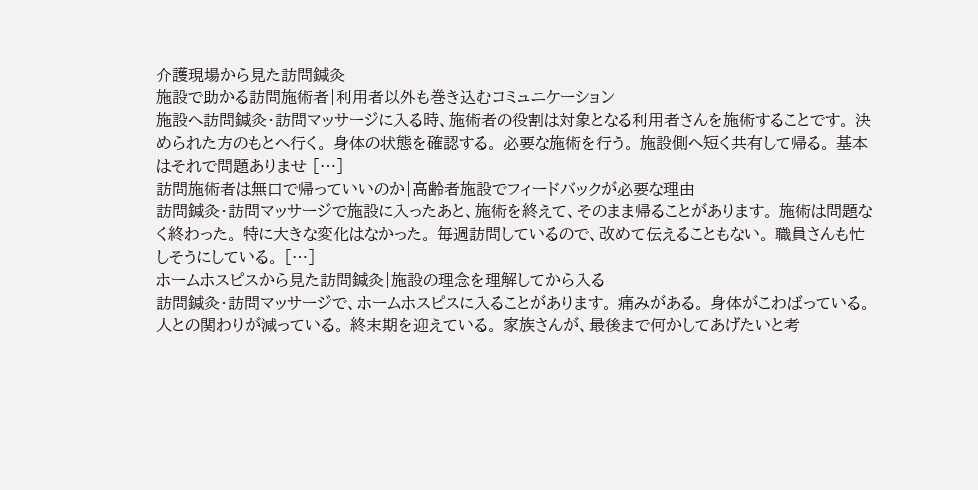介護現場から見た訪問鍼灸
施設で助かる訪問施術者|利用者以外も巻き込むコミュニケーション
施設へ訪問鍼灸・訪問マッサージに入る時、施術者の役割は対象となる利用者さんを施術することです。 決められた方のもとへ行く。 身体の状態を確認する。 必要な施術を行う。 施設側へ短く共有して帰る。 基本はそれで問題ありませ […]
訪問施術者は無口で帰っていいのか|高齢者施設でフィードバックが必要な理由
訪問鍼灸・訪問マッサージで施設に入ったあと、施術を終えて、そのまま帰ることがあります。 施術は問題なく終わった。 特に大きな変化はなかった。 毎週訪問しているので、改めて伝えることもない。 職員さんも忙しそうにしている。 […]
ホームホスピスから見た訪問鍼灸|施設の理念を理解してから入る
訪問鍼灸・訪問マッサージで、ホームホスピスに入ることがあります。 痛みがある。 身体がこわばっている。 人との関わりが減っている。 終末期を迎えている。 家族さんが、最後まで何かしてあげたいと考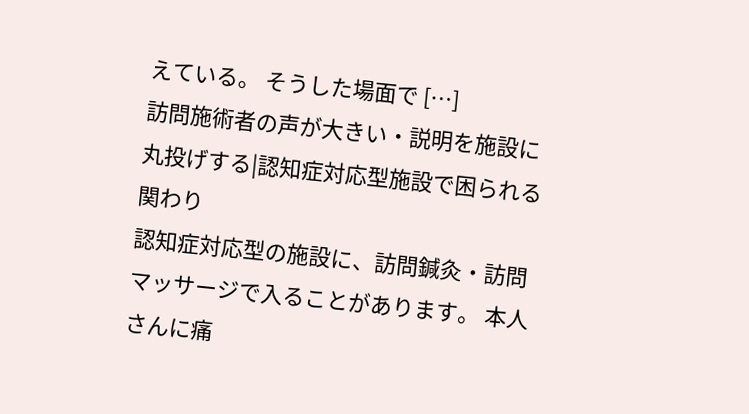えている。 そうした場面で […]
訪問施術者の声が大きい・説明を施設に丸投げする|認知症対応型施設で困られる関わり
認知症対応型の施設に、訪問鍼灸・訪問マッサージで入ることがあります。 本人さんに痛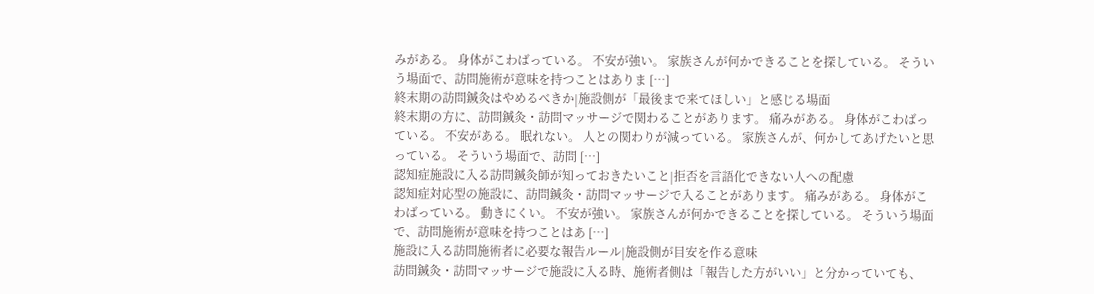みがある。 身体がこわばっている。 不安が強い。 家族さんが何かできることを探している。 そういう場面で、訪問施術が意味を持つことはありま […]
終末期の訪問鍼灸はやめるべきか|施設側が「最後まで来てほしい」と感じる場面
終末期の方に、訪問鍼灸・訪問マッサージで関わることがあります。 痛みがある。 身体がこわばっている。 不安がある。 眠れない。 人との関わりが減っている。 家族さんが、何かしてあげたいと思っている。 そういう場面で、訪問 […]
認知症施設に入る訪問鍼灸師が知っておきたいこと|拒否を言語化できない人への配慮
認知症対応型の施設に、訪問鍼灸・訪問マッサージで入ることがあります。 痛みがある。 身体がこわばっている。 動きにくい。 不安が強い。 家族さんが何かできることを探している。 そういう場面で、訪問施術が意味を持つことはあ […]
施設に入る訪問施術者に必要な報告ルール|施設側が目安を作る意味
訪問鍼灸・訪問マッサージで施設に入る時、施術者側は「報告した方がいい」と分かっていても、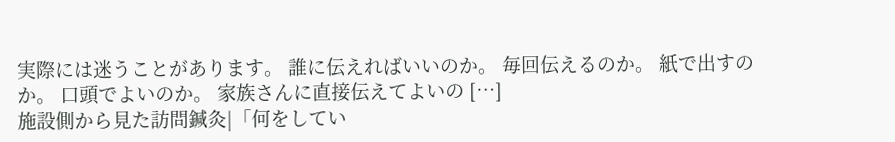実際には迷うことがあります。 誰に伝えればいいのか。 毎回伝えるのか。 紙で出すのか。 口頭でよいのか。 家族さんに直接伝えてよいの […]
施設側から見た訪問鍼灸|「何をしてい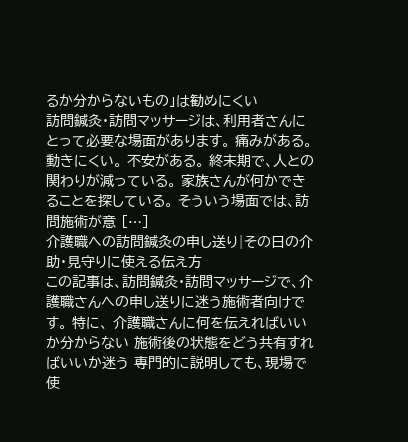るか分からないもの」は勧めにくい
訪問鍼灸・訪問マッサージは、利用者さんにとって必要な場面があります。 痛みがある。 動きにくい。 不安がある。 終末期で、人との関わりが減っている。 家族さんが何かできることを探している。 そういう場面では、訪問施術が意 […]
介護職への訪問鍼灸の申し送り|その日の介助・見守りに使える伝え方
この記事は、訪問鍼灸・訪問マッサージで、介護職さんへの申し送りに迷う施術者向けです。 特に、 介護職さんに何を伝えればいいか分からない 施術後の状態をどう共有すればいいか迷う 専門的に説明しても、現場で使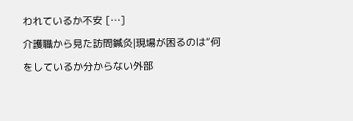われているか不安 […]
介護職から見た訪問鍼灸|現場が困るのは“何をしているか分からない外部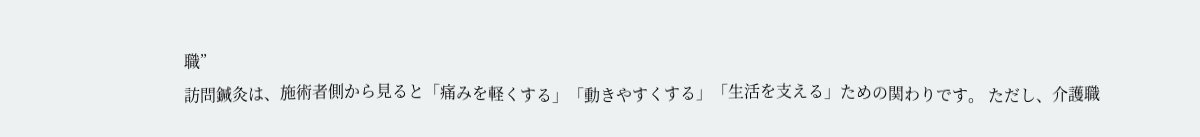職”
訪問鍼灸は、施術者側から見ると「痛みを軽くする」「動きやすくする」「生活を支える」ための関わりです。 ただし、介護職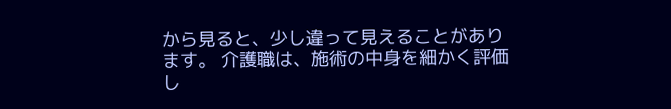から見ると、少し違って見えることがあります。 介護職は、施術の中身を細かく評価し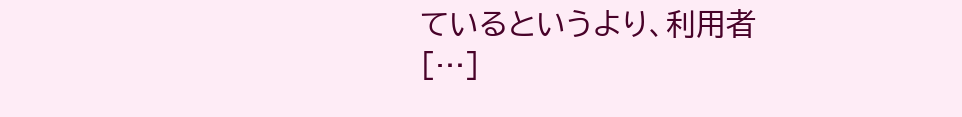ているというより、利用者 […]